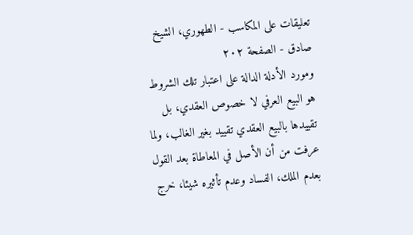تعليقات على المكاسب - الطهوري، الشيخ صادق - الصفحة ٢٠٢
ومورد الأدلة الدالة على اعتبار تلك الشروط هو البيع العرفي لا خصوص العقدي، بل تقييدها بالبيع العقدي تقييد بغير الغالب، ولما عرفت من أن الأصل في المعاطاة بعد القول بعدم الملك، الفساد وعدم تأثيره شيئا، خرج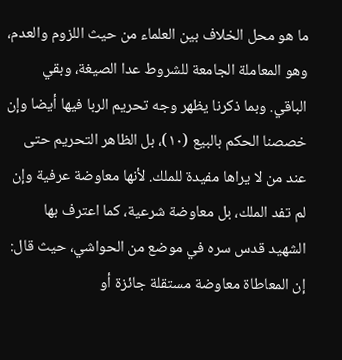ما هو محل الخلاف بين العلماء من حيث اللزوم والعدم، وهو المعاملة الجامعة للشروط عدا الصيغة، وبقي الباقي. وبما ذكرنا يظهر وجه تحريم الربا فيها أيضا وإن خصصنا الحكم بالبيع (١٠)، بل الظاهر التحريم حتى عند من لا يراها مفيدة للملك. لأنها معاوضة عرفية وإن لم تفد الملك، بل معاوضة شرعية، كما اعترف بها الشهيد قدس سره في موضع من الحواشي، حيث قال: إن المعاطاة معاوضة مستقلة جائزة أو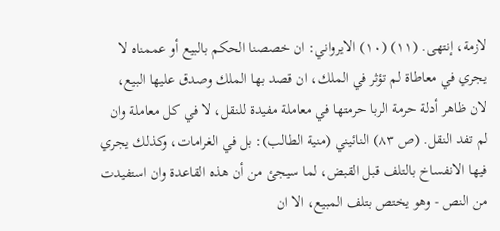لازمة، إنتهى. (١١) (١٠) الايرواني: ان خصصنا الحكم بالبيع أو عممناه لا يجري في معاطاة لم تؤثر في الملك، ان قصد بها الملك وصدق عليها البيع، لان ظاهر أدلة حرمة الربا حرمتها في معاملة مفيدة للنقل، لا في كل معاملة وان لم تفد النقل. (ص ٨٣) النائيني (منية الطالب): بل في الغرامات، وكذلك يجري فيها الانفساخ بالتلف قبل القبض، لما سيجئ من أن هذه القاعدة وان استفيدت من النص - وهو يختص بتلف المبيع، الا ان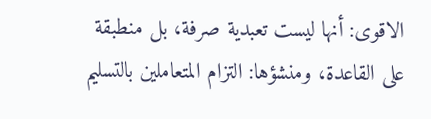الاقوى: أنها ليست تعبدية صرفة، بل منطبقة على القاعدة، ومنشؤها: التزام المتعاملين بالتسليم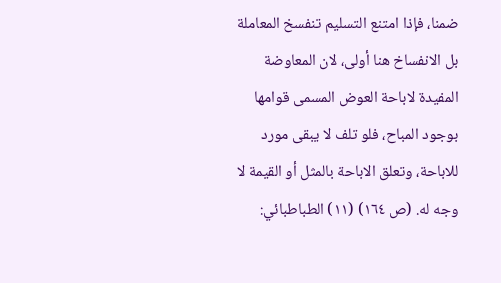ضمنا، فإذا امتنع التسليم تنفسخ المعاملة بل الانفساخ هنا أولى، لان المعاوضة المفيدة لاباحة العوض المسمى قوامها بوجود المباح، فلو تلف لا يبقى مورد للاباحة، وتعلق الاباحة بالمثل أو القيمة لا وجه له. (ص ١٦٤) (١١) الطباطبائي: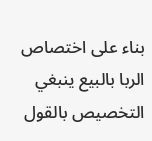بناء على اختصاص الربا بالبيع ينبغي التخصيص بالقول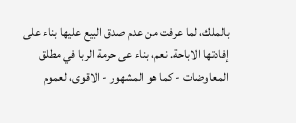بالملك، لما عرفت من عدم صدق البيع عليها بناء على إفادتها الاباحة. نعم، بناء عى حرمة الربا في مطلق المعاوضات - كما هو المشهور - الاقوى، لعموم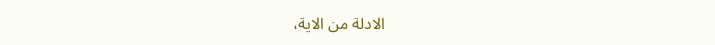الادلة من الاية،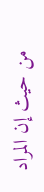من حيث إن المراد